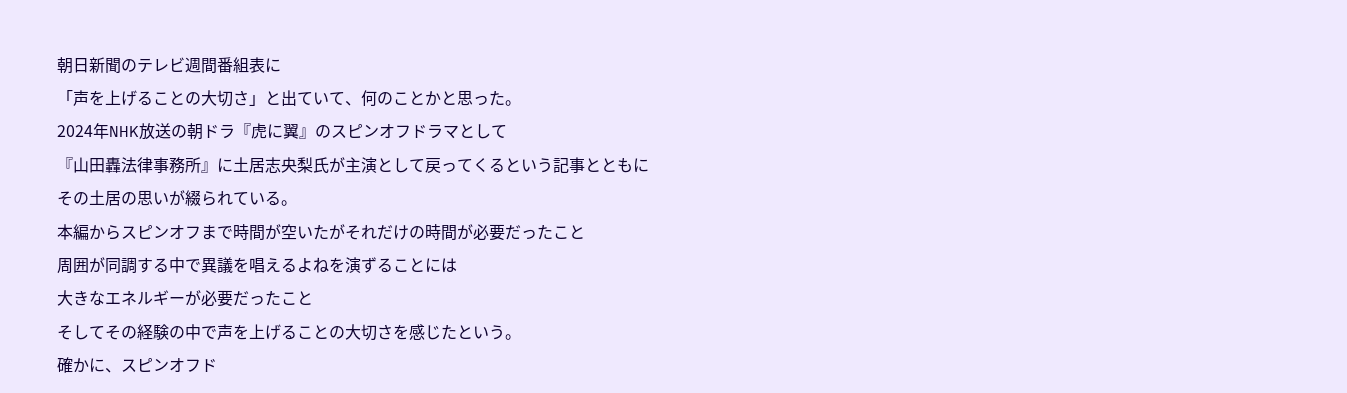朝日新聞のテレビ週間番組表に
「声を上げることの大切さ」と出ていて、何のことかと思った。
2024年NHK放送の朝ドラ『虎に翼』のスピンオフドラマとして
『山田轟法律事務所』に土居志央梨氏が主演として戻ってくるという記事とともに
その土居の思いが綴られている。
本編からスピンオフまで時間が空いたがそれだけの時間が必要だったこと
周囲が同調する中で異議を唱えるよねを演ずることには
大きなエネルギーが必要だったこと
そしてその経験の中で声を上げることの大切さを感じたという。
確かに、スピンオフド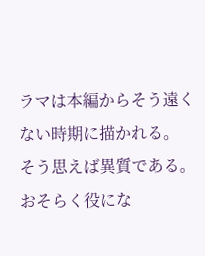ラマは本編からそう遠くない時期に描かれる。
そう思えば異質である。
おそらく役にな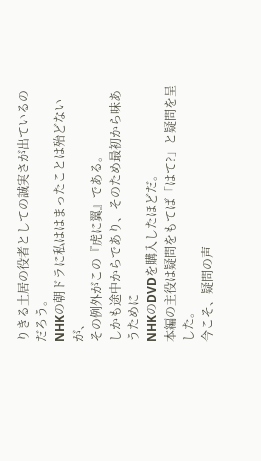りきる土居の役者としての誠実さが出ているのだろう。
NHKの朝ドラに私ははまったことは殆どないが、
その例外がこの『虎に翼』である。
しかも途中からであり、そのため最初から味あうために
NHKのDVDを購入したほどだ。
本編の主役は疑問をもてば「はて?」と疑問を呈した。
今こそ、疑問の声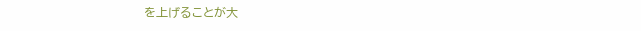を上げることが大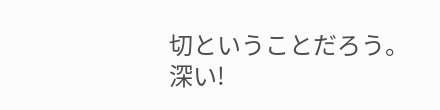切ということだろう。
深い!